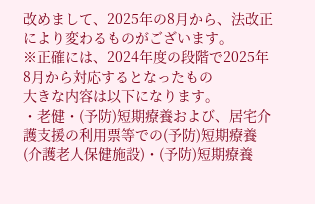改めまして、2025年の8月から、法改正により変わるものがございます。
※正確には、2024年度の段階で2025年8月から対応するとなったもの
大きな内容は以下になります。
・老健・(予防)短期療養および、居宅介護支援の利用票等での(予防)短期療養(介護老人保健施設)・(予防)短期療養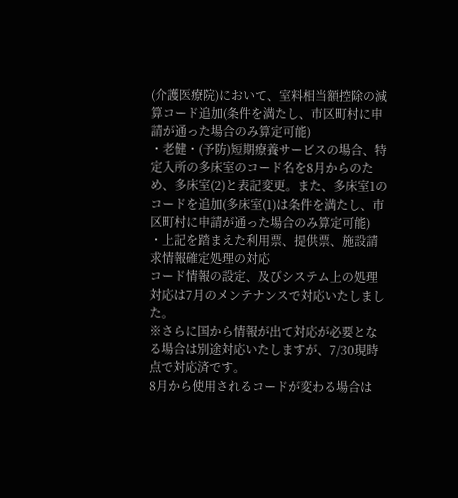(介護医療院)において、室料相当額控除の減算コード追加(条件を満たし、市区町村に申請が通った場合のみ算定可能)
・老健・(予防)短期療養サービスの場合、特定入所の多床室のコード名を8月からのため、多床室(2)と表記変更。また、多床室1のコードを追加(多床室(1)は条件を満たし、市区町村に申請が通った場合のみ算定可能)
・上記を踏まえた利用票、提供票、施設請求情報確定処理の対応
コード情報の設定、及びシステム上の処理対応は7月のメンテナンスで対応いたしました。
※さらに国から情報が出て対応が必要となる場合は別途対応いたしますが、7/30現時点で対応済です。
8月から使用されるコードが変わる場合は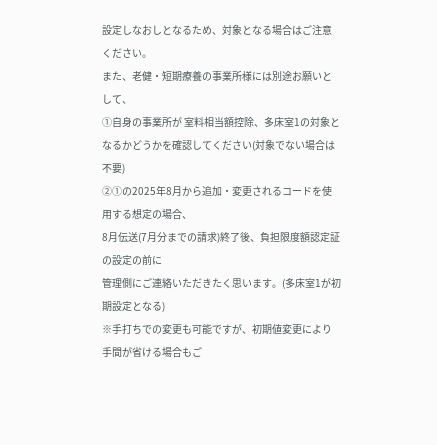設定しなおしとなるため、対象となる場合はご注意ください。
また、老健・短期療養の事業所様には別途お願いとして、
①自身の事業所が 室料相当額控除、多床室1の対象となるかどうかを確認してください(対象でない場合は不要)
②①の2025年8月から追加・変更されるコードを使用する想定の場合、
8月伝送(7月分までの請求)終了後、負担限度額認定証の設定の前に
管理側にご連絡いただきたく思います。(多床室1が初期設定となる)
※手打ちでの変更も可能ですが、初期値変更により手間が省ける場合もご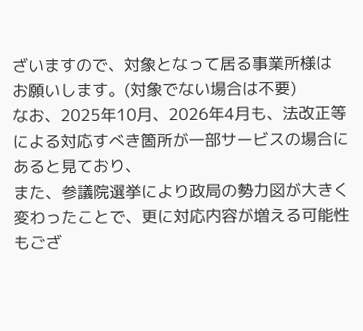ざいますので、対象となって居る事業所様は
お願いします。(対象でない場合は不要)
なお、2025年10月、2026年4月も、法改正等による対応すべき箇所が一部サービスの場合にあると見ており、
また、参議院選挙により政局の勢力図が大きく変わったことで、更に対応内容が増える可能性もござ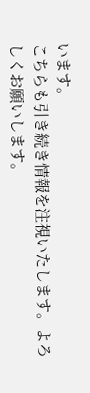います。
こちらも引き続き情報を注視いたします。よろしくお願いします。